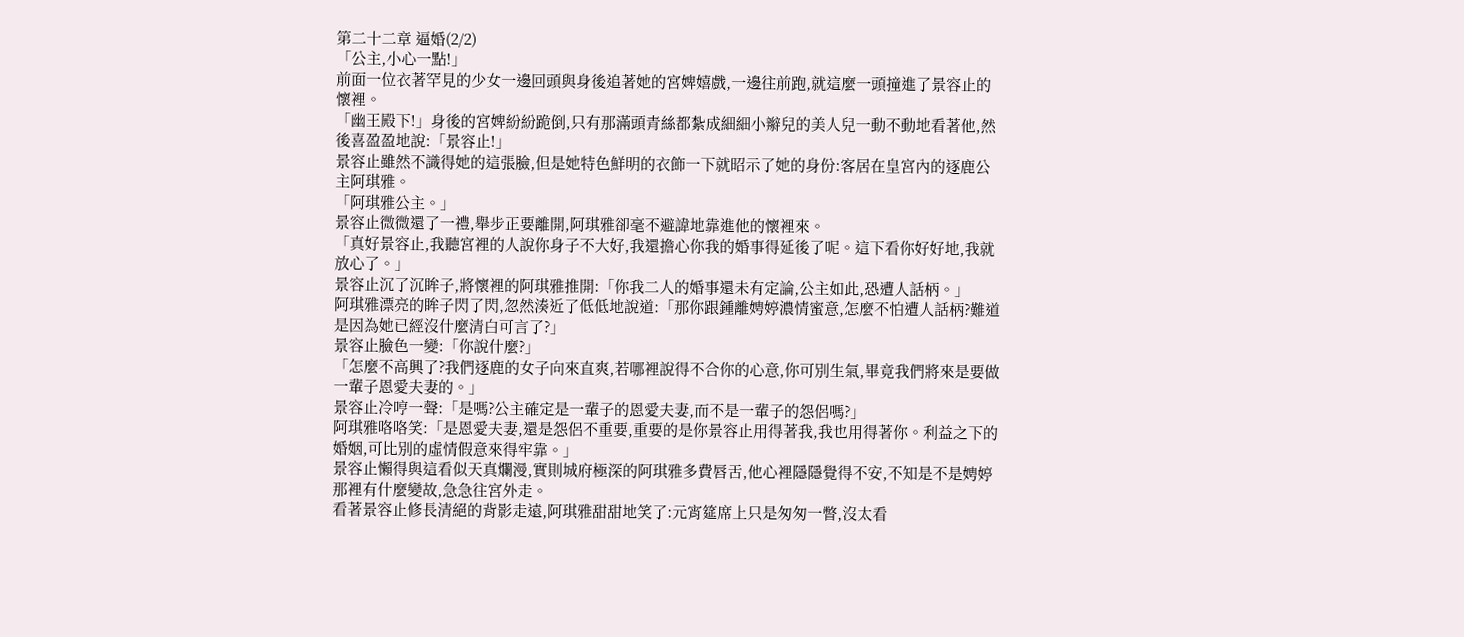第二十二章 逼婚(2/2)
「公主,小心一點!」
前面一位衣著罕見的少女一邊回頭與身後追著她的宮婢嬉戲,一邊往前跑,就這麼一頭撞進了景容止的懷裡。
「幽王殿下!」身後的宮婢紛紛跪倒,只有那滿頭青絲都紮成細細小辮兒的美人兒一動不動地看著他,然後喜盈盈地說:「景容止!」
景容止雖然不識得她的這張臉,但是她特色鮮明的衣飾一下就昭示了她的身份:客居在皇宮內的逐鹿公主阿琪雅。
「阿琪雅公主。」
景容止微微還了一禮,舉步正要離開,阿琪雅卻毫不避諱地靠進他的懷裡來。
「真好景容止,我聽宮裡的人說你身子不大好,我還擔心你我的婚事得延後了呢。這下看你好好地,我就放心了。」
景容止沉了沉眸子,將懷裡的阿琪雅推開:「你我二人的婚事還未有定論,公主如此,恐遭人話柄。」
阿琪雅漂亮的眸子閃了閃,忽然湊近了低低地說道:「那你跟鍾離娉婷濃情蜜意,怎麼不怕遭人話柄?難道是因為她已經沒什麼清白可言了?」
景容止臉色一變:「你說什麼?」
「怎麼不高興了?我們逐鹿的女子向來直爽,若哪裡說得不合你的心意,你可別生氣,畢竟我們將來是要做一輩子恩愛夫妻的。」
景容止冷哼一聲:「是嗎?公主確定是一輩子的恩愛夫妻,而不是一輩子的怨侶嗎?」
阿琪雅咯咯笑:「是恩愛夫妻,還是怨侶不重要,重要的是你景容止用得著我,我也用得著你。利益之下的婚姻,可比別的虛情假意來得牢靠。」
景容止懶得與這看似天真爛漫,實則城府極深的阿琪雅多費唇舌,他心裡隱隱覺得不安,不知是不是娉婷那裡有什麼變故,急急往宮外走。
看著景容止修長清絕的背影走遠,阿琪雅甜甜地笑了:元宵筵席上只是匆匆一瞥,沒太看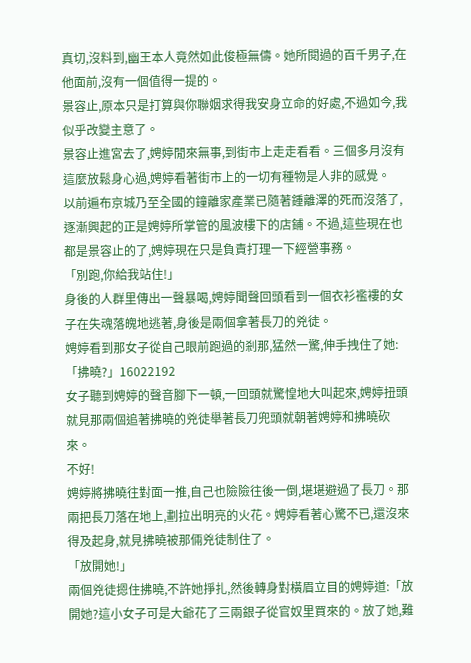真切,沒料到,幽王本人竟然如此俊極無儔。她所閱過的百千男子,在他面前,沒有一個值得一提的。
景容止,原本只是打算與你聯姻求得我安身立命的好處,不過如今,我似乎改變主意了。
景容止進宮去了,娉婷閒來無事,到街市上走走看看。三個多月沒有這麼放鬆身心過,娉婷看著街市上的一切有種物是人非的感覺。
以前遍布京城乃至全國的鐘離家產業已隨著鍾離澤的死而沒落了,逐漸興起的正是娉婷所掌管的風波樓下的店鋪。不過,這些現在也都是景容止的了,娉婷現在只是負責打理一下經營事務。
「別跑,你給我站住!」
身後的人群里傳出一聲暴喝,娉婷聞聲回頭看到一個衣衫襤褸的女子在失魂落魄地逃著,身後是兩個拿著長刀的兇徒。
娉婷看到那女子從自己眼前跑過的剎那,猛然一驚,伸手拽住了她:「拂曉?」16022192
女子聽到娉婷的聲音腳下一頓,一回頭就驚惶地大叫起來,娉婷扭頭就見那兩個追著拂曉的兇徒舉著長刀兜頭就朝著娉婷和拂曉砍來。
不好!
娉婷將拂曉往對面一推,自己也險險往後一倒,堪堪避過了長刀。那兩把長刀落在地上,劃拉出明亮的火花。娉婷看著心驚不已,還沒來得及起身,就見拂曉被那倆兇徒制住了。
「放開她!」
兩個兇徒摁住拂曉,不許她掙扎,然後轉身對橫眉立目的娉婷道:「放開她?這小女子可是大爺花了三兩銀子從官奴里買來的。放了她,難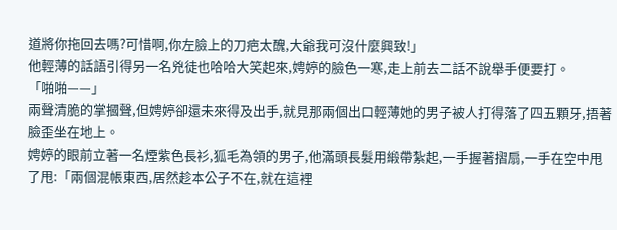道將你拖回去嗎?可惜啊,你左臉上的刀疤太醜,大爺我可沒什麼興致!」
他輕薄的話語引得另一名兇徒也哈哈大笑起來,娉婷的臉色一寒,走上前去二話不說舉手便要打。
「啪啪——」
兩聲清脆的掌摑聲,但娉婷卻還未來得及出手,就見那兩個出口輕薄她的男子被人打得落了四五顆牙,捂著臉歪坐在地上。
娉婷的眼前立著一名煙紫色長衫,狐毛為領的男子,他滿頭長髮用緞帶紮起,一手握著摺扇,一手在空中甩了甩:「兩個混帳東西,居然趁本公子不在,就在這裡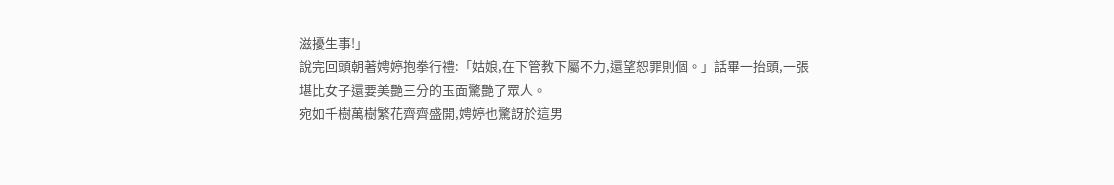滋擾生事!」
說完回頭朝著娉婷抱拳行禮:「姑娘,在下管教下屬不力,還望恕罪則個。」話畢一抬頭,一張堪比女子還要美艷三分的玉面驚艷了眾人。
宛如千樹萬樹繁花齊齊盛開,娉婷也驚訝於這男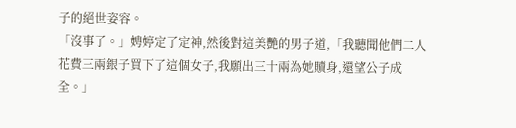子的絕世姿容。
「沒事了。」娉婷定了定神,然後對這美艷的男子道,「我聽聞他們二人花費三兩銀子買下了這個女子,我願出三十兩為她贖身,還望公子成全。」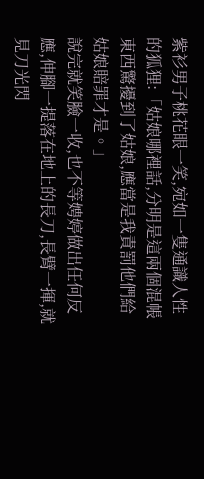紫衫男子桃花眼一笑,宛如一隻通識人性的狐狸:「姑娘哪裡話,分明是這兩個混帳東西驚擾到了姑娘,應當是我責罰他們給姑娘賠罪才是。」
說完就笑臉一收,也不等娉婷做出任何反應,伸腳一提落在地上的長刀,長臂一揮,就見刀光閃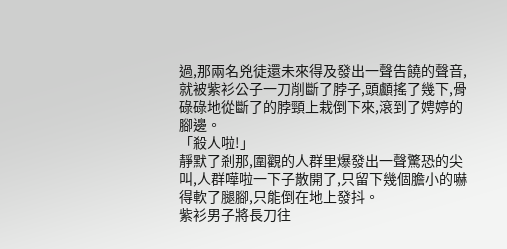過,那兩名兇徒還未來得及發出一聲告饒的聲音,就被紫衫公子一刀削斷了脖子,頭顱搖了幾下,骨碌碌地從斷了的脖頸上栽倒下來,滾到了娉婷的腳邊。
「殺人啦!」
靜默了剎那,圍觀的人群里爆發出一聲驚恐的尖叫,人群嘩啦一下子散開了,只留下幾個膽小的嚇得軟了腿腳,只能倒在地上發抖。
紫衫男子將長刀往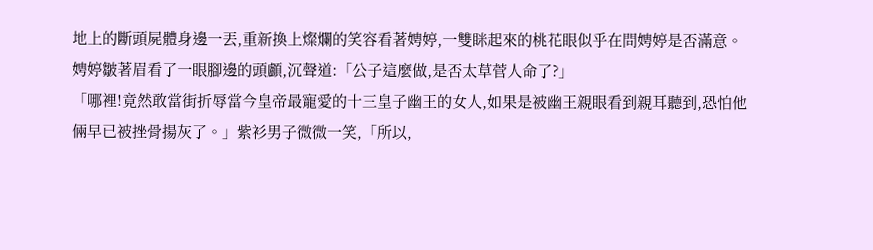地上的斷頭屍體身邊一丟,重新換上燦爛的笑容看著娉婷,一雙眯起來的桃花眼似乎在問娉婷是否滿意。
娉婷皺著眉看了一眼腳邊的頭顱,沉聲道:「公子這麼做,是否太草菅人命了?」
「哪裡!竟然敢當街折辱當今皇帝最寵愛的十三皇子幽王的女人,如果是被幽王親眼看到親耳聽到,恐怕他倆早已被挫骨揚灰了。」紫衫男子微微一笑,「所以,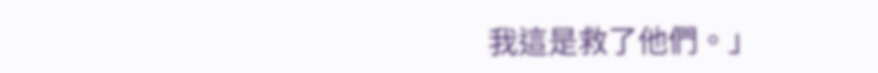我這是救了他們。」